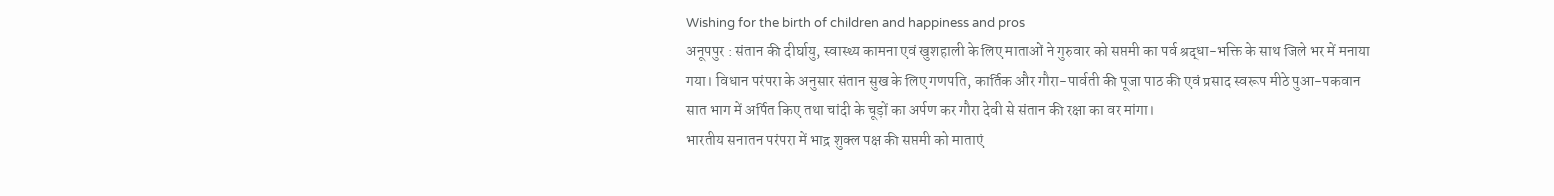Wishing for the birth of children and happiness and pros
अनूपपुर : संतान की दीर्घायु, स्वास्थ्य कामना एवं खुशहाली के लिए माताओं ने गुरुवार को सप्तमी का पर्व श्रद्धा-भक्ति के साथ जिले भर में मनाया गया। विधान परंपरा के अनुसार संतान सुख के लिए गणपति, कार्तिक और गौरा-पार्वती की पूजा पाठ की एवं प्रसाद स्वरूप मीठे पुआ-पकवान सात भाग में अर्पित किए तथा चांदी के चूड़ों का अर्पण कर गौरा देवी से संतान की रक्षा का वर मांगा।
भारतीय सनातन परंपरा में भाद्र शुक्ल पक्ष की सप्तमी को माताएं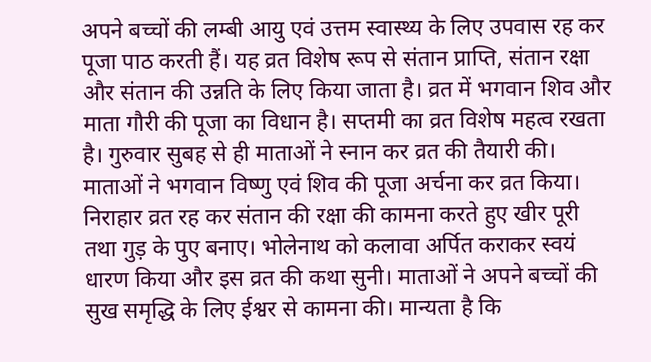अपने बच्चों की लम्बी आयु एवं उत्तम स्वास्थ्य के लिए उपवास रह कर पूजा पाठ करती हैं। यह व्रत विशेष रूप से संतान प्राप्ति, संतान रक्षा और संतान की उन्नति के लिए किया जाता है। व्रत में भगवान शिव और माता गौरी की पूजा का विधान है। सप्तमी का व्रत विशेष महत्व रखता है। गुरुवार सुबह से ही माताओं ने स्नान कर व्रत की तैयारी की। माताओं ने भगवान विष्णु एवं शिव की पूजा अर्चना कर व्रत किया। निराहार व्रत रह कर संतान की रक्षा की कामना करते हुए खीर पूरी तथा गुड़ के पुए बनाए। भोलेनाथ को कलावा अर्पित कराकर स्वयं धारण किया और इस व्रत की कथा सुनी। माताओं ने अपने बच्चों की सुख समृद्धि के लिए ईश्वर से कामना की। मान्यता है कि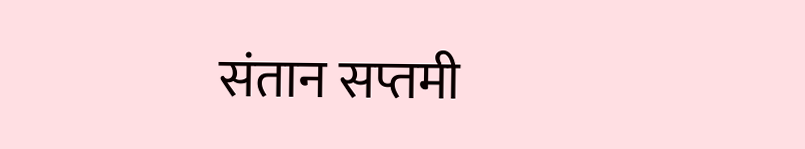संतान सप्तमी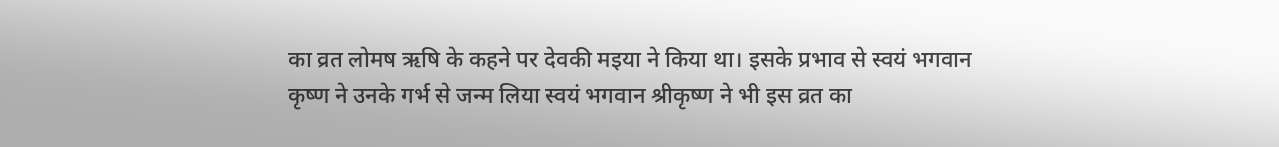का व्रत लोमष ऋषि के कहने पर देवकी मइया ने किया था। इसके प्रभाव से स्वयं भगवान कृष्ण ने उनके गर्भ से जन्म लिया स्वयं भगवान श्रीकृष्ण ने भी इस व्रत का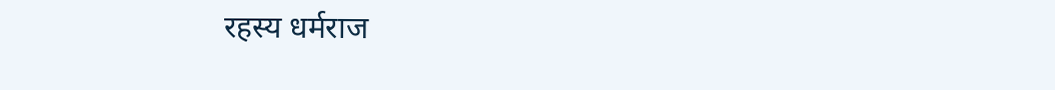रहस्य धर्मराज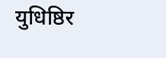युधिष्ठिर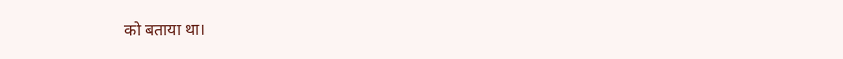को बताया था।